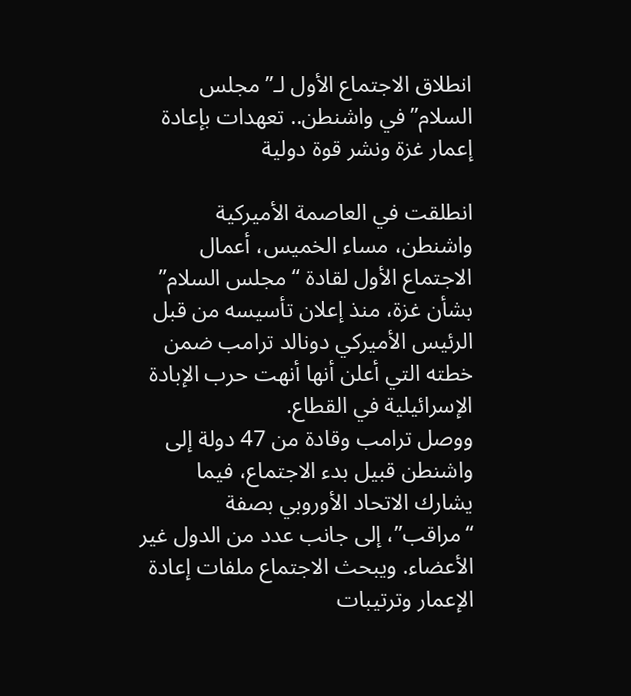انطلاق الاجتماع الأول لـ”مجلس السلام” في واشنطن.. تعهدات بإعادة إعمار غزة ونشر قوة دولية

انطلقت في العاصمة الأميركية واشنطن، مساء الخميس، أعمال الاجتماع الأول لقادة “مجلس السلام” بشأن غزة، منذ إعلان تأسيسه من قبل الرئيس الأميركي دونالد ترامب ضمن خطته التي أعلن أنها أنهت حرب الإبادة الإسرائيلية في القطاع.
ووصل ترامب وقادة من 47 دولة إلى واشنطن قبيل بدء الاجتماع، فيما يشارك الاتحاد الأوروبي بصفة “مراقب”، إلى جانب عدد من الدول غير الأعضاء. ويبحث الاجتماع ملفات إعادة الإعمار وترتيبات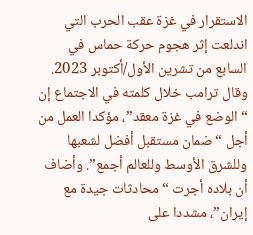الاستقرار في غزة عقب الحرب التي اندلعت إثر هجوم حركة حماس في السابع من تشرين الأول/أكتوبر 2023.
وقال ترامب خلال كلمته في الاجتماع إن “الوضع في غزة معقد”، مؤكدا العمل من أجل “ضمان مستقبل أفضل لشعبها وللشرق الأوسط وللعالم أجمع”. وأضاف أن بلاده أجرت “محادثات جيدة مع إيران”، مشددا على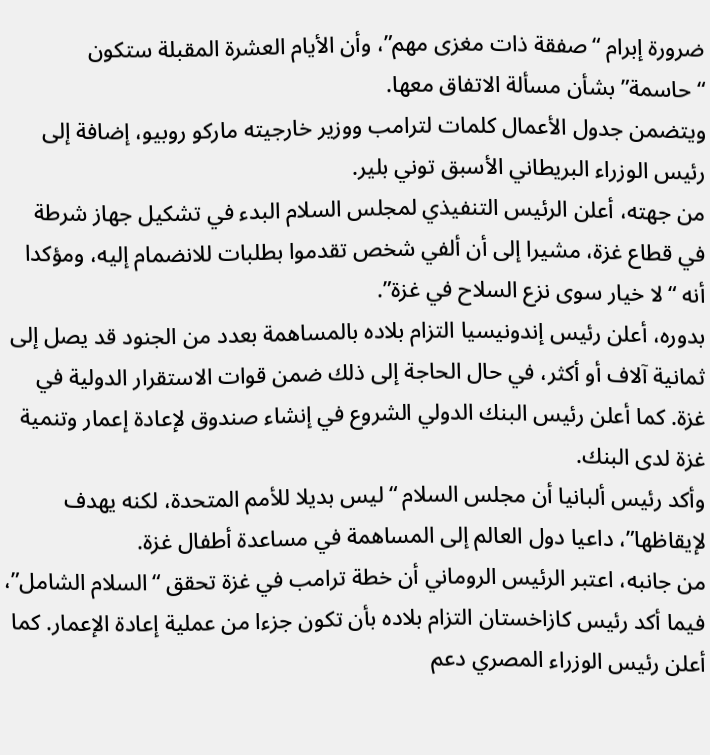ضرورة إبرام “صفقة ذات مغزى مهم”، وأن الأيام العشرة المقبلة ستكون “حاسمة” بشأن مسألة الاتفاق معها.
ويتضمن جدول الأعمال كلمات لترامب ووزير خارجيته ماركو روبيو، إضافة إلى رئيس الوزراء البريطاني الأسبق توني بلير.
من جهته، أعلن الرئيس التنفيذي لمجلس السلام البدء في تشكيل جهاز شرطة في قطاع غزة، مشيرا إلى أن ألفي شخص تقدموا بطلبات للانضمام إليه، ومؤكدا أنه “لا خيار سوى نزع السلاح في غزة”.
بدوره، أعلن رئيس إندونيسيا التزام بلاده بالمساهمة بعدد من الجنود قد يصل إلى ثمانية آلاف أو أكثر، في حال الحاجة إلى ذلك ضمن قوات الاستقرار الدولية في غزة. كما أعلن رئيس البنك الدولي الشروع في إنشاء صندوق لإعادة إعمار وتنمية غزة لدى البنك.
وأكد رئيس ألبانيا أن مجلس السلام “ليس بديلا للأمم المتحدة، لكنه يهدف لإيقاظها”، داعيا دول العالم إلى المساهمة في مساعدة أطفال غزة.
من جانبه، اعتبر الرئيس الروماني أن خطة ترامب في غزة تحقق “السلام الشامل”، فيما أكد رئيس كازاخستان التزام بلاده بأن تكون جزءا من عملية إعادة الإعمار. كما أعلن رئيس الوزراء المصري دعم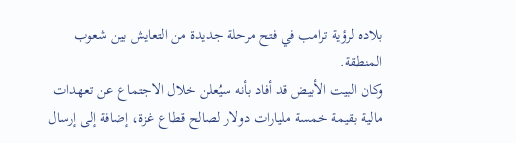بلاده لرؤية ترامب في فتح مرحلة جديدة من التعايش بين شعوب المنطقة.
وكان البيت الأبيض قد أفاد بأنه سيُعلن خلال الاجتماع عن تعهدات مالية بقيمة خمسة مليارات دولار لصالح قطاع غزة، إضافة إلى إرسال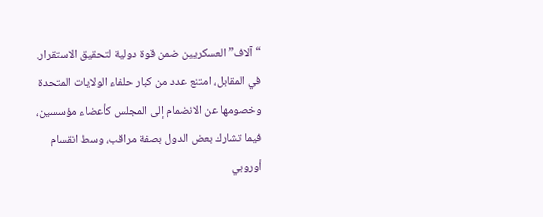“آلاف” العسكريين ضمن قوة دولية لتحقيق الاستقرار.
في المقابل، امتنع عدد من كبار حلفاء الولايات المتحدة وخصومها عن الانضمام إلى المجلس كأعضاء مؤسسين، فيما تشارك بعض الدول بصفة مراقب، وسط انقسام أوروبي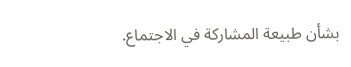بشأن طبيعة المشاركة في الاجتماع.